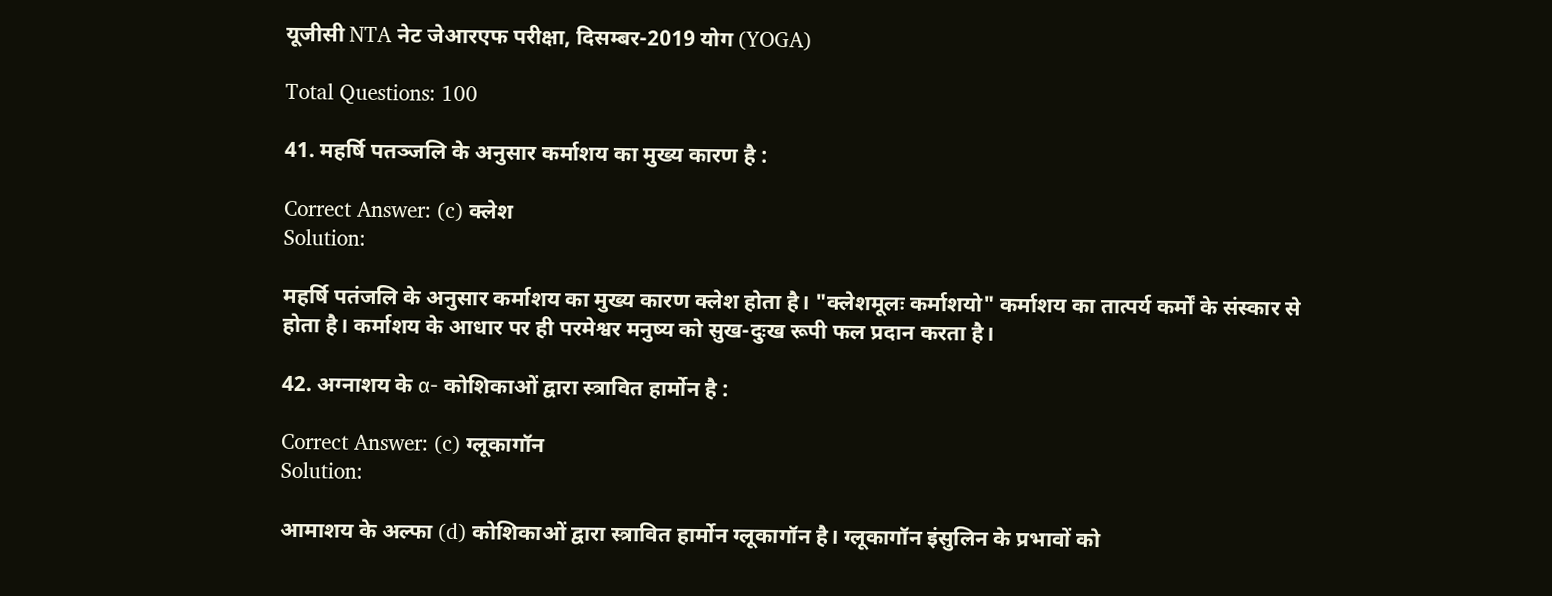यूजीसी NTA नेट जेआरएफ परीक्षा, दिसम्बर-2019 योग (YOGA)

Total Questions: 100

41. महर्षि पतञ्जलि के अनुसार कर्माशय का मुख्य कारण है :

Correct Answer: (c) क्लेश
Solution:

महर्षि पतंजलि के अनुसार कर्माशय का मुख्य कारण क्लेश होता है। "क्लेशमूलः कर्माशयो" कर्माशय का तात्पर्य कर्मों के संस्कार से होता है। कर्माशय के आधार पर ही परमेश्वर मनुष्य को सुख-दुःख रूपी फल प्रदान करता है।

42. अग्नाशय के α- कोशिकाओं द्वारा स्त्रावित हार्मोन है :

Correct Answer: (c) ग्लूकागॉन
Solution:

आमाशय के अल्फा (d) कोशिकाओं द्वारा स्त्रावित हार्मोन ग्लूकागॉन है। ग्लूकागॉन इंसुलिन के प्रभावों को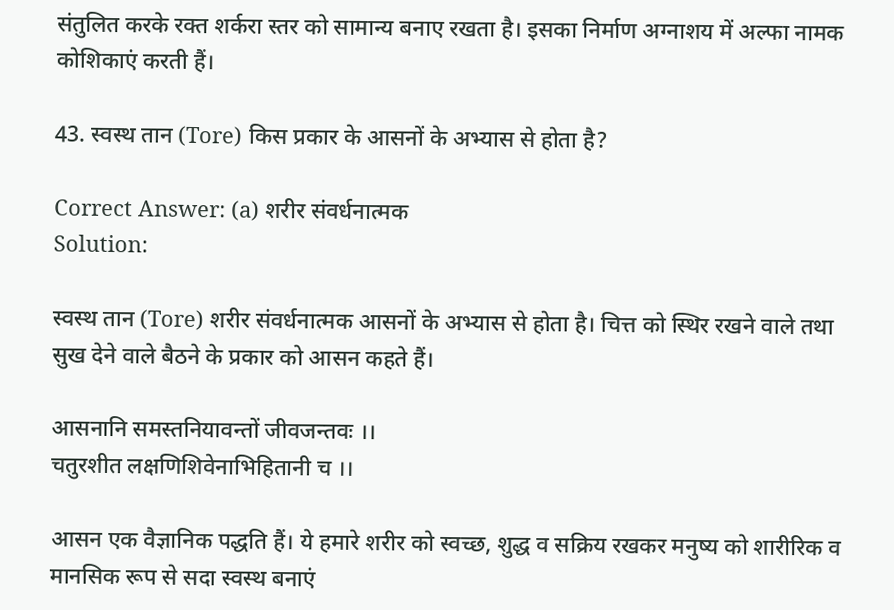संतुलित करके रक्त शर्करा स्तर को सामान्य बनाए रखता है। इसका निर्माण अग्नाशय में अल्फा नामक कोशिकाएं करती हैं।

43. स्वस्थ तान (Tore) किस प्रकार के आसनों के अभ्यास से होता है?

Correct Answer: (a) शरीर संवर्धनात्मक
Solution:

स्वस्थ तान (Tore) शरीर संवर्धनात्मक आसनों के अभ्यास से होता है। चित्त को स्थिर रखने वाले तथा सुख देने वाले बैठने के प्रकार को आसन कहते हैं।

आसनानि समस्तनियावन्तों जीवजन्तवः ।।
चतुरशीत लक्षणिशिवेनाभिहितानी च ।।

आसन एक वैज्ञानिक पद्धति हैं। ये हमारे शरीर को स्वच्छ, शुद्ध व सक्रिय रखकर मनुष्य को शारीरिक व मानसिक रूप से सदा स्वस्थ बनाएं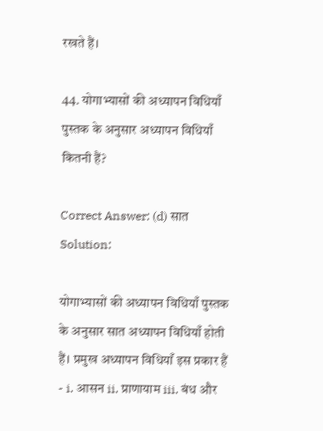रखते हैं।

44. योगाभ्यासों की अध्यापन विधियाँ पुस्तक के अनुसार अध्यापन विधियाँ कितनी हैं?

Correct Answer: (d) सात
Solution:

योगाभ्यासों की अध्यापन विधियाँ पुस्तक के अनुसार सात अध्यापन विधियाँ होती हैं। प्रमुख अध्यापन विधियाँ इस प्रकार हैं - i. आसन ii. प्राणायाम iii. बंध और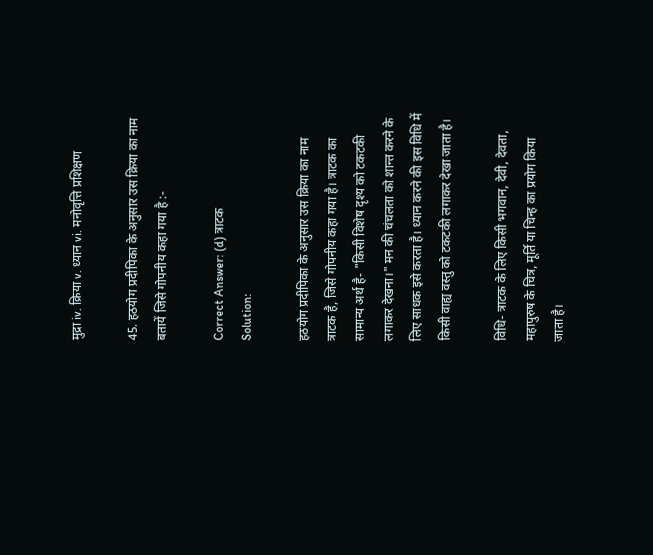मुद्रा iv. क्रिया v. ध्यान vi. मनोवृत्ति प्रशिक्षण

45. हठयोग प्रदीपिका के अनुसार उस क्रिया का नाम बतायें जिसे गोपनीय कहा गया है :-

Correct Answer: (d) त्राटक
Solution:

हठयोग प्रदीपिका के अनुसार उस क्रिया का नाम त्राटक है, जिसे गोपनीय कहा गया है। त्राटक का सामान्य अर्थ है- "किसी विशेष दृश्य को टकटकी लगाकर देखना।" मन की चंचलता को शान्त करने के लिए साधक इसे करता है। ध्यान करने की इस विधि में किसी वाह्य वस्तु को टकटकी लगाकर देखा जाता है।

विधि- त्राटक के लिए किसी भगवान, देवी, देवता, महापुरुष के चित्र, मूर्ति या चिन्ह का प्रयोग किया जाता है।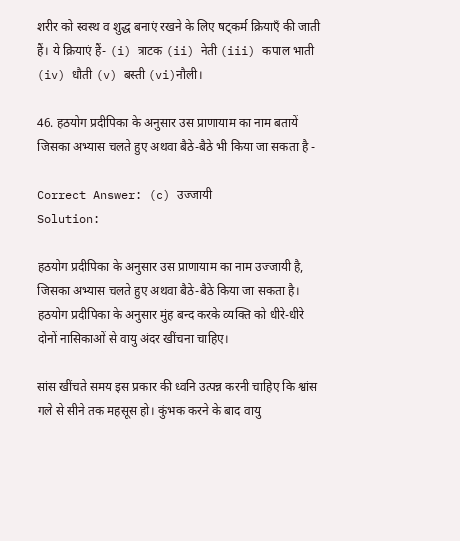शरीर को स्वस्थ व शुद्ध बनाएं रखने के लिए षट्‌कर्म क्रियाएँ की जाती हैं। ये क्रियाएं हैं- (i) त्राटक (ii) नेती (iii) कपाल भाती (iv) धौती (v) बस्ती (vi)नौली।

46. हठयोग प्रदीपिका के अनुसार उस प्राणायाम का नाम बतायें जिसका अभ्यास चलते हुए अथवा बैठे-बैठे भी किया जा सकता है -

Correct Answer: (c) उज्जायी
Solution:

हठयोग प्रदीपिका के अनुसार उस प्राणायाम का नाम उज्जायी है, जिसका अभ्यास चलते हुए अथवा बैठे-बैठे किया जा सकता है। हठयोग प्रदीपिका के अनुसार मुंह बन्द करके व्यक्ति को धीरे-धीरे दोनों नासिकाओं से वायु अंदर खींचना चाहिए।

सांस खींचते समय इस प्रकार की ध्वनि उत्पन्न करनी चाहिए कि श्वांस गले से सीने तक महसूस हो। कुंभक करने के बाद वायु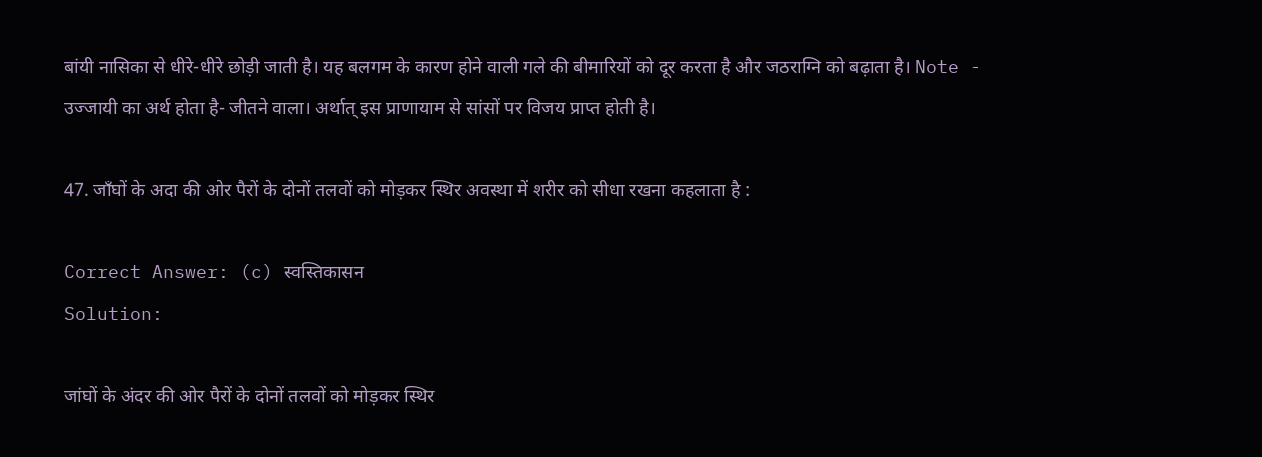बांयी नासिका से धीरे-धीरे छोड़ी जाती है। यह बलगम के कारण होने वाली गले की बीमारियों को दूर करता है और जठराग्नि को बढ़ाता है। Note - उज्जायी का अर्थ होता है- जीतने वाला। अर्थात् इस प्राणायाम से सांसों पर विजय प्राप्त होती है।

47. जाँघों के अदा की ओर पैरों के दोनों तलवों को मोड़कर स्थिर अवस्था में शरीर को सीधा रखना कहलाता है :

Correct Answer: (c) स्वस्तिकासन
Solution:

जांघों के अंदर की ओर पैरों के दोनों तलवों को मोड़कर स्थिर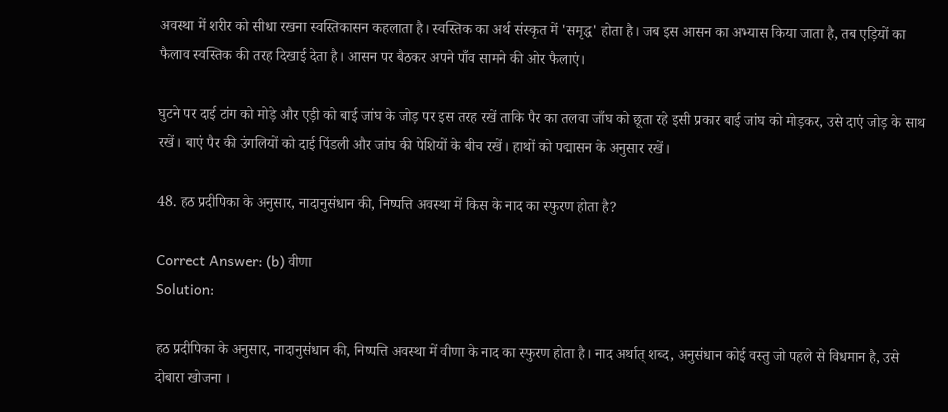अवस्था में शरीर को सीधा रखना स्वस्तिकासन कहलाता है। स्वस्तिक का अर्थ संस्कृत में 'समृद्ध' होता है। जब इस आसन का अभ्यास किया जाता है, तब एड़ियों का फैलाव स्वस्तिक की तरह दिखाई देता है। आसन पर बैठकर अपने पाँव सामने की ओर फैलाएं।

घुटने पर दाई टांग को मोड़े और एड़ी को बाई जांघ के जोड़ पर इस तरह रखें ताकि पैर का तलवा जाँघ को छूता रहे इसी प्रकार बाई जांघ को मोड़कर, उसे दाएं जोड़ के साथ रखें। बाएं पैर की उंगलियों को दाई पिंडली और जांघ की पेशियों के बीच रखें। हाथों को पद्मासन के अनुसार रखें।

48. हठ प्रदीपिका के अनुसार, नादानुसंधान की, निष्पत्ति अवस्था में किस के नाद का स्फुरण होता है?

Correct Answer: (b) वीणा
Solution:

हठ प्रदीपिका के अनुसार, नादानुसंधान की, निष्पत्ति अवस्था में वीणा के नाद का स्फुरण होता है। नाद अर्थात् शब्द, अनुसंधान कोई वस्तु जो पहले से विधमान है, उसे दोबारा खोजना ।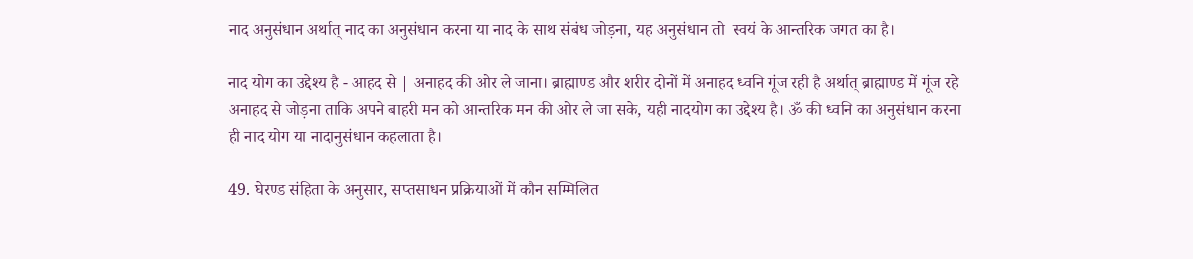नाद अनुसंधान अर्थात् नाद का अनुसंधान करना या नाद के साथ संबंध जोड़ना, यह अनुसंधान तो  स्वयं के आन्तरिक जगत का है।

नाद योग का उद्देश्य है - आहद से | अनाहद की ओर ले जाना। ब्राह्माण्ड और शरीर दोनों में अनाहद ध्वनि गूंज रही है अर्थात् ब्राह्माण्ड में गूंज रहे अनाहद से जोड़ना ताकि अपने बाहरी मन को आन्तरिक मन की ओर ले जा सके, यही नादयोग का उद्देश्य है। ॐ की ध्वनि का अनुसंधान करना ही नाद योग या नादानुसंधान कहलाता है।

49. घेरण्ड संहिता के अनुसार, सप्तसाधन प्रक्रियाओं में कौन सम्मिलित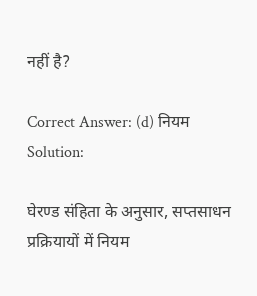नहीं है?

Correct Answer: (d) नियम
Solution:

घेरण्ड संहिता के अनुसार, सप्तसाधन प्रक्रियायों में नियम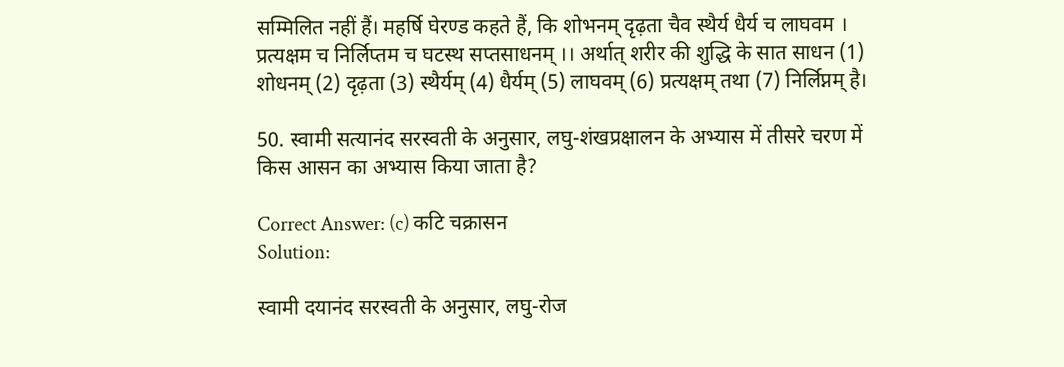सम्मिलित नहीं हैं। महर्षि घेरण्ड कहते हैं, कि शोभनम् दृढ़ता चैव स्थैर्य धैर्य च लाघवम । प्रत्यक्षम च निर्लिप्तम च घटस्थ सप्तसाधनम् ।। अर्थात् शरीर की शुद्धि के सात साधन (1) शोधनम् (2) दृढ़ता (3) स्थैर्यम् (4) धैर्यम् (5) लाघवम् (6) प्रत्यक्षम् तथा (7) निर्लिप्नम् है।

50. स्वामी सत्यानंद सरस्वती के अनुसार, लघु-शंखप्रक्षालन के अभ्यास में तीसरे चरण में किस आसन का अभ्यास किया जाता है?

Correct Answer: (c) कटि चक्रासन
Solution:

स्वामी दयानंद सरस्वती के अनुसार, लघु-रोज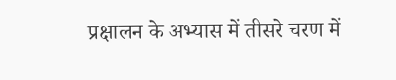प्रक्षालन के अभ्यास में तीसरे चरण में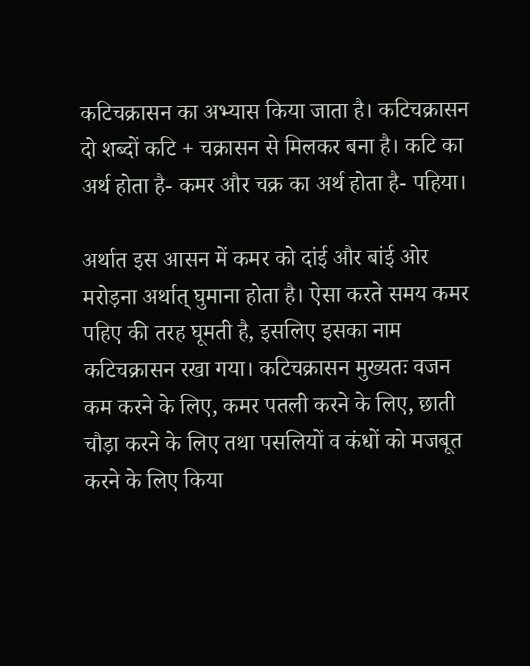कटिचक्रासन का अभ्यास किया जाता है। कटिचक्रासन दो शब्दों कटि + चक्रासन से मिलकर बना है। कटि का अर्थ होता है- कमर और चक्र का अर्थ होता है- पहिया।

अर्थात इस आसन में कमर को दांई और बांई ओर मरोड़ना अर्थात् घुमाना होता है। ऐसा करते समय कमर पहिए की तरह घूमती है, इसलिए इसका नाम कटिचक्रासन रखा गया। कटिचक्रासन मुख्यतः वजन कम करने के लिए, कमर पतली करने के लिए, छाती चौड़ा करने के लिए तथा पसलियों व कंधों को मजबूत करने के लिए किया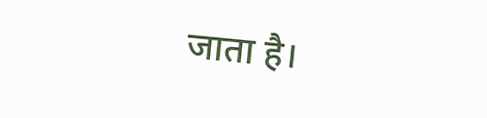जाता है।